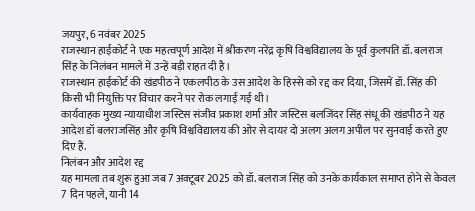जयपुर, 6 नवंबर 2025
राजस्थान हाईकोर्ट ने एक महत्वपूर्ण आदेश में श्रीकरण नरेंद्र कृषि विश्वविद्यालय के पूर्व कुलपति डॉ. बलराज सिंह के निलंबन मामले में उन्हें बड़ी राहत दी है।
राजस्थान हाईकोर्ट की खंडपीठ ने एकलपीठ के उस आदेश के हिस्से को रद्द कर दिया, जिसमें डॉ. सिंह की किसी भी नियुक्ति पर विचार करने पर रोक लगाई गई थी।
कार्यवाहक मुख्य न्यायाधीश जस्टिस संजीव प्रकाश शर्मा और जस्टिस बलजिंदर सिंह संधू की खंडपीठ ने यह आदेश डॉ बलराजसिंह और कृषि विश्वविद्यालय की ओर से दायर दो अलग अलग अपील पर सुनवाई करते हुए दिए हैं.
निलंबन और आदेश रद्द
यह मामला तब शुरू हुआ जब 7 अक्टूबर 2025 को डॉ. बलराज सिंह को उनके कार्यकाल समाप्त होने से केवल 7 दिन पहले, यानी 14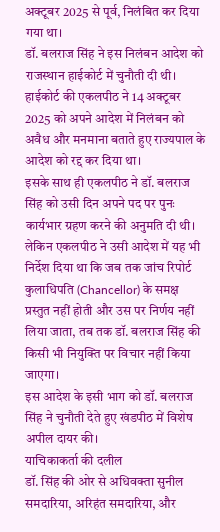अक्टूबर 2025 से पूर्व, निलंबित कर दिया गया था।
डॉ. बलराज सिंह ने इस निलंबन आदेश को राजस्थान हाईकोर्ट में चुनौती दी थी।
हाईकोर्ट की एकलपीठ ने 14 अक्टूबर 2025 को अपने आदेश में निलंबन को अवैध और मनमाना बताते हुए राज्यपाल के आदेश को रद्द कर दिया था।
इसके साथ ही एकलपीठ ने डॉ. बलराज सिंह को उसी दिन अपने पद पर पुनः कार्यभार ग्रहण करने की अनुमति दी थी।
लेकिन एकलपीठ ने उसी आदेश में यह भी निर्देश दिया था कि जब तक जांच रिपोर्ट कुलाधिपति (Chancellor) के समक्ष प्रस्तुत नहीं होती और उस पर निर्णय नहीं लिया जाता, तब तक डॉ. बलराज सिंह की किसी भी नियुक्ति पर विचार नहीं किया जाएगा।
इस आदेश के इसी भाग को डॉ. बलराज सिंह ने चुनौती देते हुए खंडपीठ में विशेष अपील दायर की।
याचिकाकर्ता की दलील
डॉ. सिंह की ओर से अधिवक्ता सुनील समदारिया, अरिहंत समदारिया, और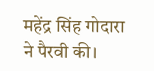महेंद्र सिंह गोदारा ने पैरवी की।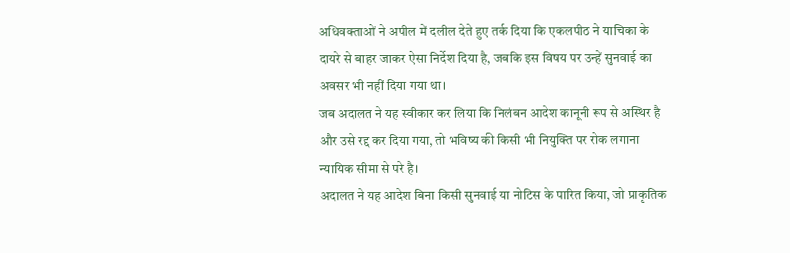अधिवक्ताओं ने अपील में दलील देते हुए तर्क दिया कि एकलपीठ ने याचिका के दायरे से बाहर जाकर ऐसा निर्देश दिया है, जबकि इस विषय पर उन्हें सुनवाई का अवसर भी नहीं दिया गया था।
जब अदालत ने यह स्वीकार कर लिया कि निलंबन आदेश कानूनी रूप से अस्थिर है और उसे रद्द कर दिया गया, तो भविष्य की किसी भी नियुक्ति पर रोक लगाना न्यायिक सीमा से परे है।
अदालत ने यह आदेश बिना किसी सुनवाई या नोटिस के पारित किया, जो प्राकृतिक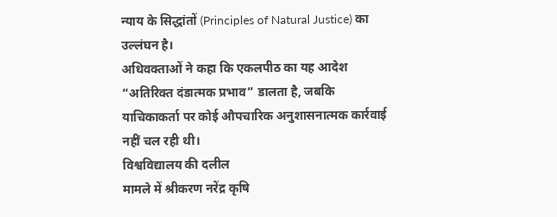न्याय के सिद्धांतों (Principles of Natural Justice) का उल्लंघन है।
अधिवक्ताओं ने कहा कि एकलपीठ का यह आदेश “अतिरिक्त दंडात्मक प्रभाव” डालता है, जबकि याचिकाकर्ता पर कोई औपचारिक अनुशासनात्मक कार्रवाई नहीं चल रही थी।
विश्वविद्यालय की दलील
मामले में श्रीकरण नरेंद्र कृषि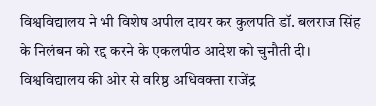विश्वविद्यालय ने भी विशेष अपील दायर कर कुलपति डॉ. बलराज सिंह के निलंबन को रद्द करने के एकलपीठ आदेश को चुनौती दी।
विश्वविद्यालय की ओर से वरिष्ठ अधिवक्ता राजेंद्र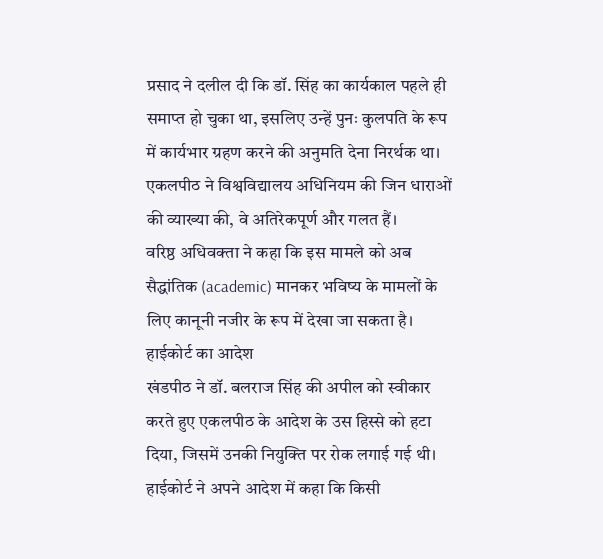प्रसाद ने दलील दी कि डॉ. सिंह का कार्यकाल पहले ही समाप्त हो चुका था, इसलिए उन्हें पुनः कुलपति के रूप में कार्यभार ग्रहण करने की अनुमति देना निरर्थक था।
एकलपीठ ने विश्वविद्यालय अधिनियम की जिन धाराओं की व्याख्या की, वे अतिरेकपूर्ण और गलत हैं।
वरिष्ठ अधिवक्ता ने कहा कि इस मामले को अब सैद्धांतिक (academic) मानकर भविष्य के मामलों के लिए कानूनी नजीर के रूप में देखा जा सकता है।
हाईकोर्ट का आदेश
खंडपीठ ने डॉ. बलराज सिंह की अपील को स्वीकार करते हुए एकलपीठ के आदेश के उस हिस्से को हटा दिया, जिसमें उनकी नियुक्ति पर रोक लगाई गई थी।
हाईकोर्ट ने अपने आदेश में कहा कि किसी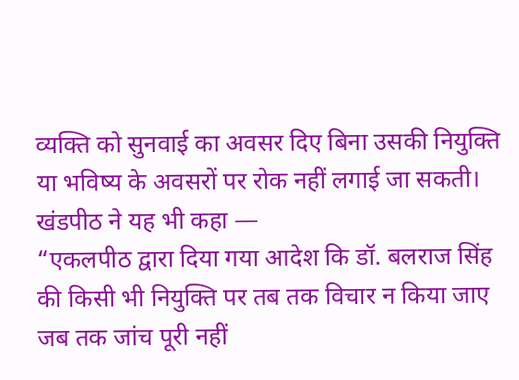व्यक्ति को सुनवाई का अवसर दिए बिना उसकी नियुक्ति या भविष्य के अवसरों पर रोक नहीं लगाई जा सकती।
खंडपीठ ने यह भी कहा —
“एकलपीठ द्वारा दिया गया आदेश कि डॉ. बलराज सिंह की किसी भी नियुक्ति पर तब तक विचार न किया जाए जब तक जांच पूरी नहीं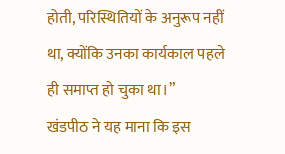होती, परिस्थितियों के अनुरूप नहीं था, क्योंकि उनका कार्यकाल पहले ही समाप्त हो चुका था।”
खंडपीठ ने यह माना कि इस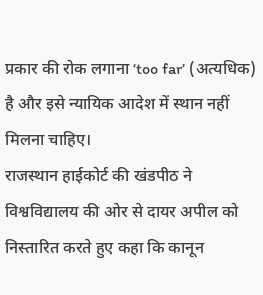प्रकार की रोक लगाना ‘too far’ (अत्यधिक) है और इसे न्यायिक आदेश में स्थान नहीं मिलना चाहिए।
राजस्थान हाईकोर्ट की खंडपीठ ने विश्वविद्यालय की ओर से दायर अपील को निस्तारित करते हुए कहा कि कानून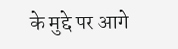के मुद्दे पर आगे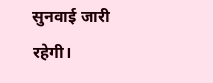सुनवाई जारी रहेगी।